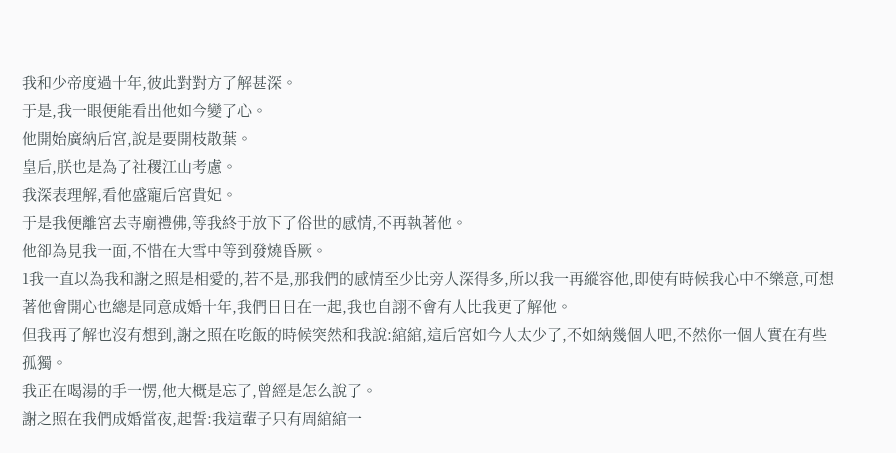我和少帝度過十年,彼此對對方了解甚深。
于是,我一眼便能看出他如今變了心。
他開始廣納后宮,說是要開枝散葉。
皇后,朕也是為了社稷江山考慮。
我深表理解,看他盛寵后宮貴妃。
于是我便離宮去寺廟禮佛,等我終于放下了俗世的感情,不再執著他。
他卻為見我一面,不惜在大雪中等到發燒昏厥。
1我一直以為我和謝之照是相愛的,若不是,那我們的感情至少比旁人深得多,所以我一再縱容他,即使有時候我心中不樂意,可想著他會開心也總是同意成婚十年,我們日日在一起,我也自詡不會有人比我更了解他。
但我再了解也沒有想到,謝之照在吃飯的時候突然和我說:綰綰,這后宮如今人太少了,不如納幾個人吧,不然你一個人實在有些孤獨。
我正在喝湯的手一愣,他大概是忘了,曾經是怎么說了。
謝之照在我們成婚當夜,起誓:我這輩子只有周綰綰一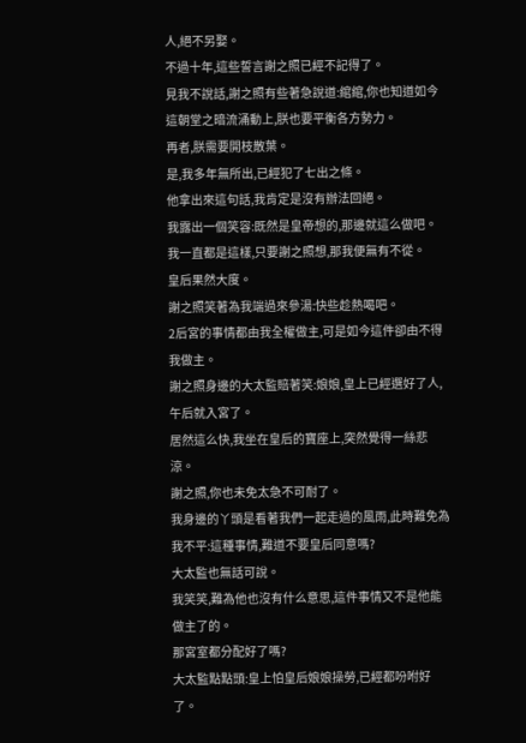人,絕不另娶。
不過十年,這些誓言謝之照已經不記得了。
見我不說話,謝之照有些著急說道:綰綰,你也知道如今這朝堂之暗流涌動上,朕也要平衡各方勢力。
再者,朕需要開枝散葉。
是,我多年無所出,已經犯了七出之條。
他拿出來這句話,我肯定是沒有辦法回絕。
我露出一個笑容:既然是皇帝想的,那邊就這么做吧。
我一直都是這樣,只要謝之照想,那我便無有不從。
皇后果然大度。
謝之照笑著為我端過來參湯:快些趁熱喝吧。
2后宮的事情都由我全權做主,可是如今這件卻由不得我做主。
謝之照身邊的大太監賠著笑:娘娘,皇上已經選好了人,午后就入宮了。
居然這么快,我坐在皇后的寶座上,突然覺得一絲悲涼。
謝之照,你也未免太急不可耐了。
我身邊的丫頭是看著我們一起走過的風雨,此時難免為我不平:這種事情,難道不要皇后同意嗎?
大太監也無話可說。
我笑笑,難為他也沒有什么意思,這件事情又不是他能做主了的。
那宮室都分配好了嗎?
大太監點點頭:皇上怕皇后娘娘操勞,已經都吩咐好了。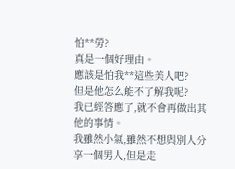怕**勞?
真是一個好理由。
應該是怕我**這些美人吧?
但是他怎么能不了解我呢?
我已經答應了,就不會再做出其他的事情。
我雖然小氣,雖然不想與別人分享一個男人,但是走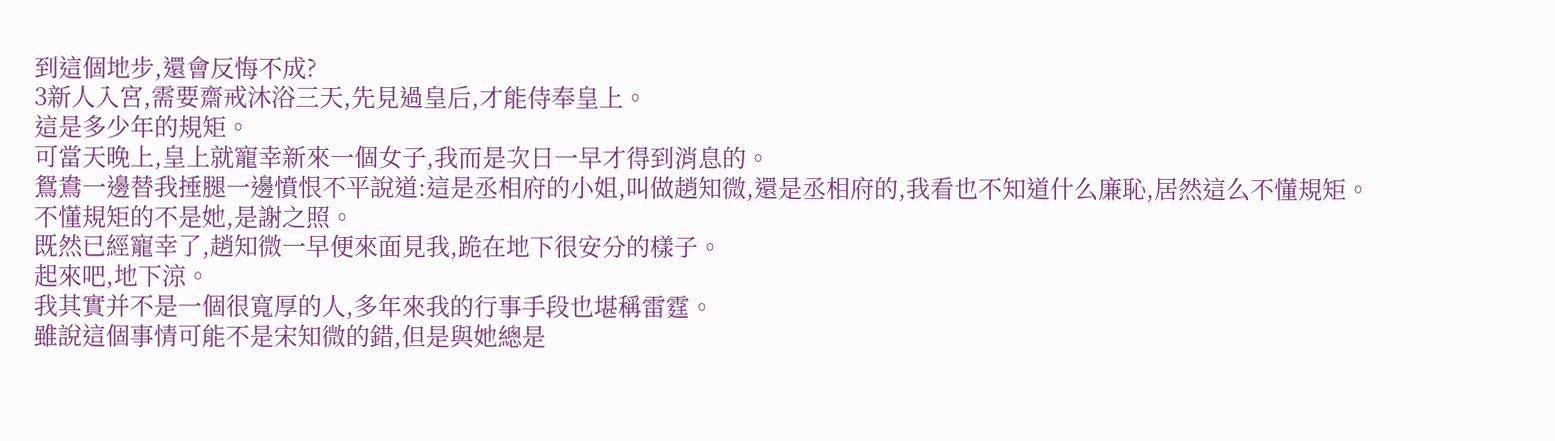到這個地步,還會反悔不成?
3新人入宮,需要齋戒沐浴三天,先見過皇后,才能侍奉皇上。
這是多少年的規矩。
可當天晚上,皇上就寵幸新來一個女子,我而是次日一早才得到消息的。
鴛鴦一邊替我捶腿一邊憤恨不平說道:這是丞相府的小姐,叫做趙知微,還是丞相府的,我看也不知道什么廉恥,居然這么不懂規矩。
不懂規矩的不是她,是謝之照。
既然已經寵幸了,趙知微一早便來面見我,跪在地下很安分的樣子。
起來吧,地下涼。
我其實并不是一個很寬厚的人,多年來我的行事手段也堪稱雷霆。
雖說這個事情可能不是宋知微的錯,但是與她總是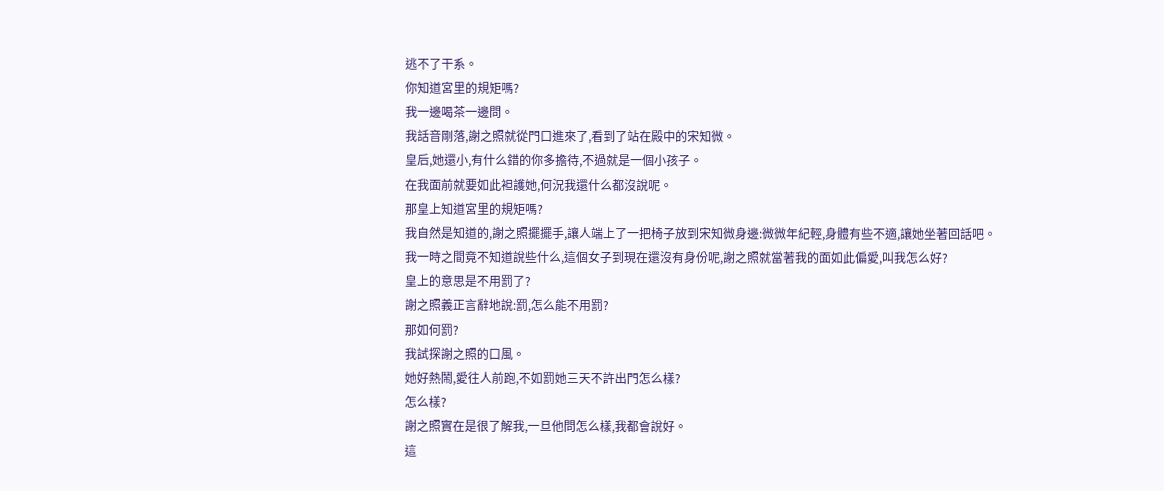逃不了干系。
你知道宮里的規矩嗎?
我一邊喝茶一邊問。
我話音剛落,謝之照就從門口進來了,看到了站在殿中的宋知微。
皇后,她還小,有什么錯的你多擔待,不過就是一個小孩子。
在我面前就要如此袒護她,何況我還什么都沒說呢。
那皇上知道宮里的規矩嗎?
我自然是知道的,謝之照擺擺手,讓人端上了一把椅子放到宋知微身邊:微微年紀輕,身體有些不適,讓她坐著回話吧。
我一時之間竟不知道說些什么,這個女子到現在還沒有身份呢,謝之照就當著我的面如此偏愛,叫我怎么好?
皇上的意思是不用罰了?
謝之照義正言辭地說:罰,怎么能不用罰?
那如何罰?
我試探謝之照的口風。
她好熱鬧,愛往人前跑,不如罰她三天不許出門怎么樣?
怎么樣?
謝之照實在是很了解我,一旦他問怎么樣,我都會說好。
這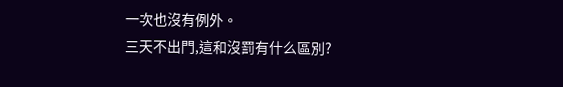一次也沒有例外。
三天不出門,這和沒罰有什么區別?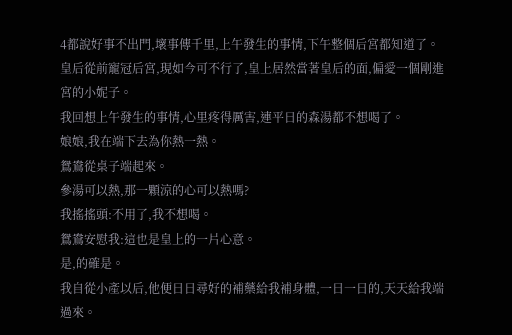4都說好事不出門,壞事傳千里,上午發生的事情,下午整個后宮都知道了。
皇后從前寵冠后宮,現如今可不行了,皇上居然當著皇后的面,偏愛一個剛進宮的小妮子。
我回想上午發生的事情,心里疼得厲害,連平日的森湯都不想喝了。
娘娘,我在端下去為你熱一熱。
鴛鴦從桌子端起來。
參湯可以熱,那一顆涼的心可以熱嗎?
我搖搖頭:不用了,我不想喝。
鴛鴦安慰我:這也是皇上的一片心意。
是,的確是。
我自從小產以后,他便日日尋好的補藥給我補身體,一日一日的,天天給我端過來。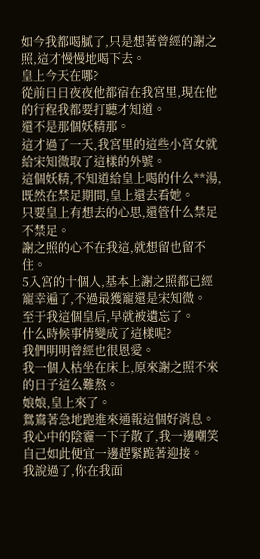如今我都喝膩了,只是想著曾經的謝之照,這才慢慢地喝下去。
皇上今天在哪?
從前日日夜夜他都宿在我宮里,現在他的行程我都要打聽才知道。
還不是那個妖精那。
這才過了一天,我宮里的這些小宮女就給宋知微取了這樣的外號。
這個妖精,不知道給皇上喝的什么**湯,既然在禁足期間,皇上還去看她。
只要皇上有想去的心思,還管什么禁足不禁足。
謝之照的心不在我這,就想留也留不住。
5入宮的十個人,基本上謝之照都已經寵幸遍了,不過最獲寵還是宋知微。
至于我這個皇后,早就被遺忘了。
什么時候事情變成了這樣呢?
我們明明曾經也很恩愛。
我一個人枯坐在床上,原來謝之照不來的日子這么難熬。
娘娘,皇上來了。
鴛鴦著急地跑進來通報這個好消息。
我心中的陰霾一下子散了,我一邊嘲笑自己如此便宜一邊趕緊跪著迎接。
我說過了,你在我面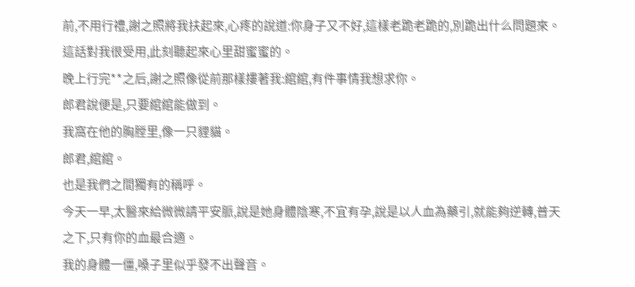前,不用行禮,謝之照將我扶起來,心疼的說道:你身子又不好,這樣老跪老跪的,別跪出什么問題來。
這話對我很受用,此刻聽起來心里甜蜜蜜的。
晚上行完**之后,謝之照像從前那樣摟著我:綰綰,有件事情我想求你。
郎君說便是,只要綰綰能做到。
我窩在他的胸膛里,像一只貍貓。
郎君,綰綰。
也是我們之間獨有的稱呼。
今天一早,太醫來給微微請平安脈,說是她身體陰寒,不宜有孕,說是以人血為藥引,就能夠逆轉,普天之下,只有你的血最合適。
我的身體一僵,嗓子里似乎發不出聲音。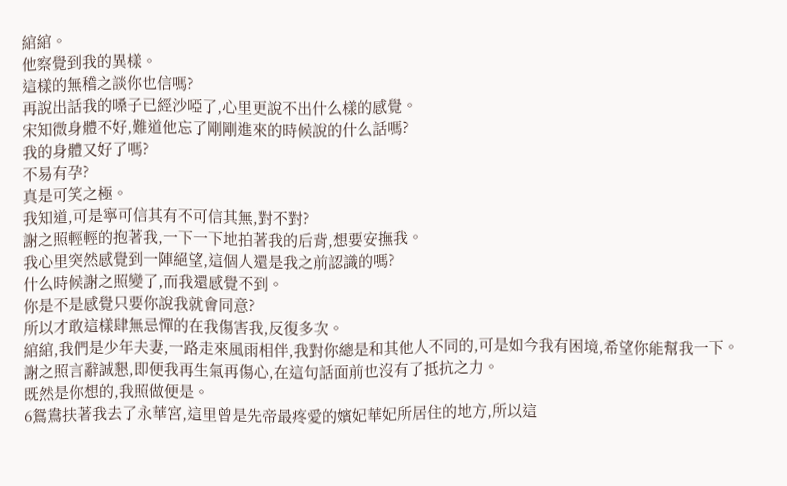綰綰。
他察覺到我的異樣。
這樣的無稽之談你也信嗎?
再說出話我的嗓子已經沙啞了,心里更說不出什么樣的感覺。
宋知微身體不好,難道他忘了剛剛進來的時候說的什么話嗎?
我的身體又好了嗎?
不易有孕?
真是可笑之極。
我知道,可是寧可信其有不可信其無,對不對?
謝之照輕輕的抱著我,一下一下地拍著我的后背,想要安撫我。
我心里突然感覺到一陣絕望,這個人還是我之前認識的嗎?
什么時候謝之照變了,而我還感覺不到。
你是不是感覺只要你說我就會同意?
所以才敢這樣肆無忌憚的在我傷害我,反復多次。
綰綰,我們是少年夫妻,一路走來風雨相伴,我對你總是和其他人不同的,可是如今我有困境,希望你能幫我一下。
謝之照言辭誠懇,即便我再生氣再傷心,在這句話面前也沒有了抵抗之力。
既然是你想的,我照做便是。
6鴛鴦扶著我去了永華宮,這里曾是先帝最疼愛的嬪妃華妃所居住的地方,所以這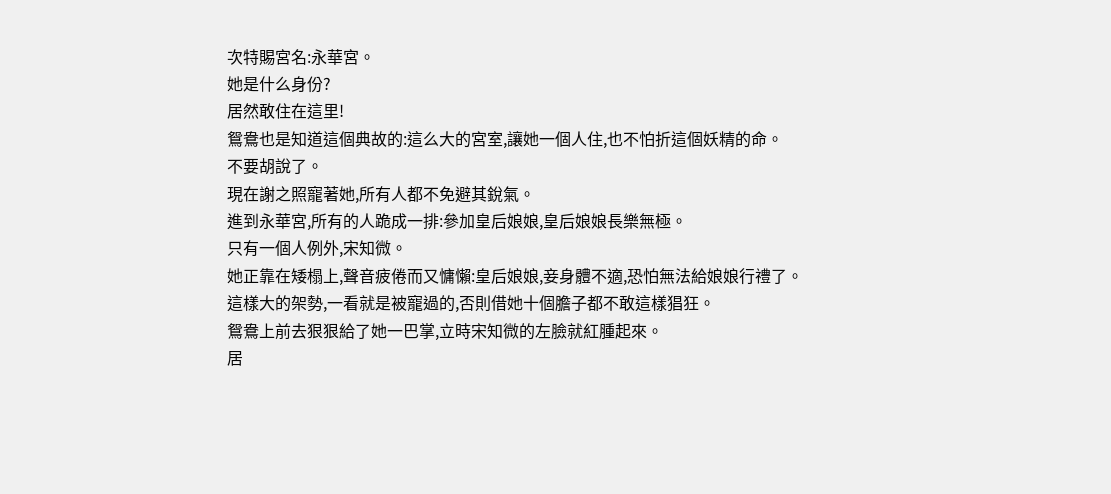次特賜宮名:永華宮。
她是什么身份?
居然敢住在這里!
鴛鴦也是知道這個典故的:這么大的宮室,讓她一個人住,也不怕折這個妖精的命。
不要胡說了。
現在謝之照寵著她,所有人都不免避其銳氣。
進到永華宮,所有的人跪成一排:參加皇后娘娘,皇后娘娘長樂無極。
只有一個人例外,宋知微。
她正靠在矮榻上,聲音疲倦而又慵懶:皇后娘娘,妾身體不適,恐怕無法給娘娘行禮了。
這樣大的架勢,一看就是被寵過的,否則借她十個膽子都不敢這樣猖狂。
鴛鴦上前去狠狠給了她一巴掌,立時宋知微的左臉就紅腫起來。
居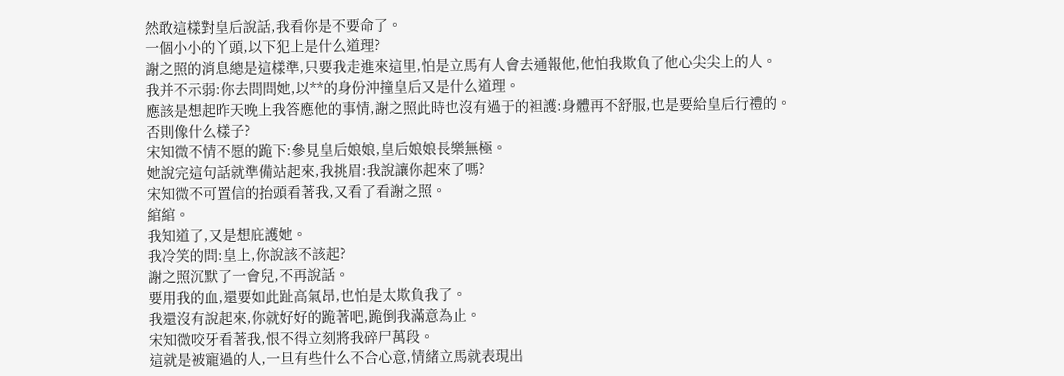然敢這樣對皇后說話,我看你是不要命了。
一個小小的丫頭,以下犯上是什么道理?
謝之照的消息總是這樣準,只要我走進來這里,怕是立馬有人會去通報他,他怕我欺負了他心尖尖上的人。
我并不示弱:你去問問她,以**的身份沖撞皇后又是什么道理。
應該是想起昨天晚上我答應他的事情,謝之照此時也沒有過于的袒護:身體再不舒服,也是要給皇后行禮的。
否則像什么樣子?
宋知微不情不愿的跪下:參見皇后娘娘,皇后娘娘長樂無極。
她說完這句話就準備站起來,我挑眉:我說讓你起來了嗎?
宋知微不可置信的抬頭看著我,又看了看謝之照。
綰綰。
我知道了,又是想庇護她。
我冷笑的問:皇上,你說該不該起?
謝之照沉默了一會兒,不再說話。
要用我的血,還要如此趾高氣昂,也怕是太欺負我了。
我還沒有說起來,你就好好的跪著吧,跪倒我滿意為止。
宋知微咬牙看著我,恨不得立刻將我碎尸萬段。
這就是被寵過的人,一旦有些什么不合心意,情緒立馬就表現出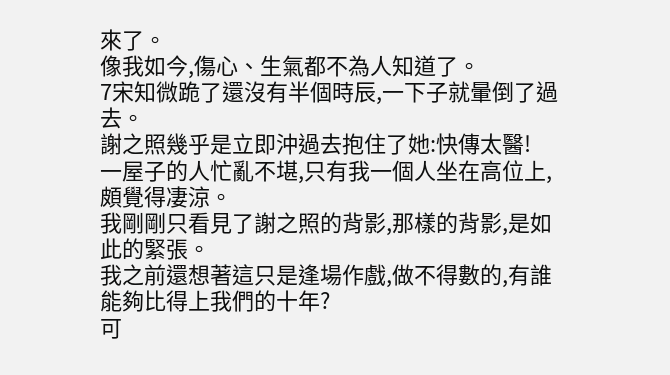來了。
像我如今,傷心、生氣都不為人知道了。
7宋知微跪了還沒有半個時辰,一下子就暈倒了過去。
謝之照幾乎是立即沖過去抱住了她:快傳太醫!
一屋子的人忙亂不堪,只有我一個人坐在高位上,頗覺得凄涼。
我剛剛只看見了謝之照的背影,那樣的背影,是如此的緊張。
我之前還想著這只是逢場作戲,做不得數的,有誰能夠比得上我們的十年?
可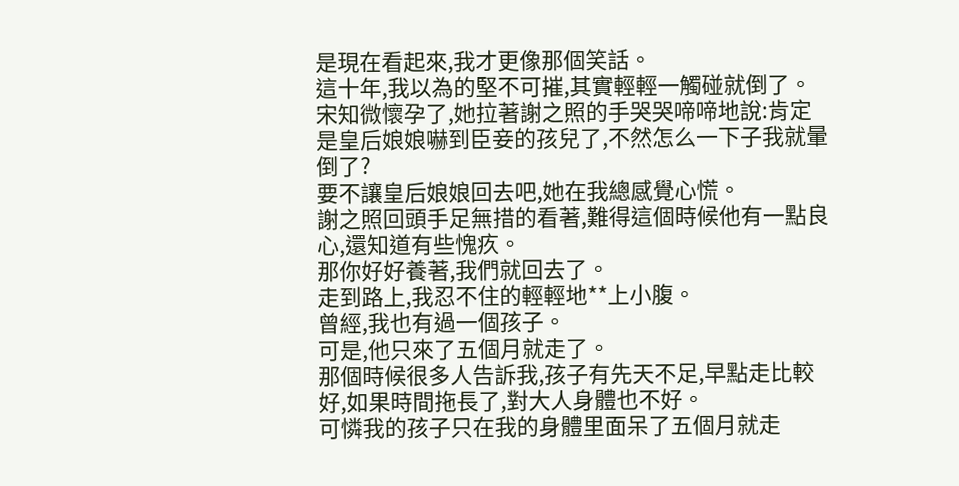是現在看起來,我才更像那個笑話。
這十年,我以為的堅不可摧,其實輕輕一觸碰就倒了。
宋知微懷孕了,她拉著謝之照的手哭哭啼啼地說:肯定是皇后娘娘嚇到臣妾的孩兒了,不然怎么一下子我就暈倒了?
要不讓皇后娘娘回去吧,她在我總感覺心慌。
謝之照回頭手足無措的看著,難得這個時候他有一點良心,還知道有些愧疚。
那你好好養著,我們就回去了。
走到路上,我忍不住的輕輕地**上小腹。
曾經,我也有過一個孩子。
可是,他只來了五個月就走了。
那個時候很多人告訴我,孩子有先天不足,早點走比較好,如果時間拖長了,對大人身體也不好。
可憐我的孩子只在我的身體里面呆了五個月就走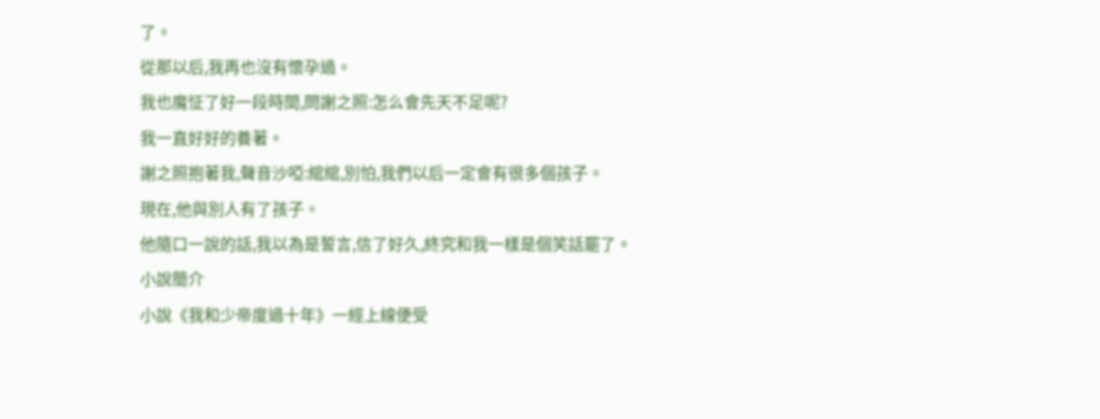了。
從那以后,我再也沒有懷孕過。
我也魔怔了好一段時間,問謝之照:怎么會先天不足呢?
我一直好好的養著。
謝之照抱著我,聲音沙啞:綰綰,別怕,我們以后一定會有很多個孩子。
現在,他與別人有了孩子。
他隨口一說的話,我以為是誓言,信了好久,終究和我一樣是個笑話罷了。
小說簡介
小說《我和少帝度過十年》一經上線便受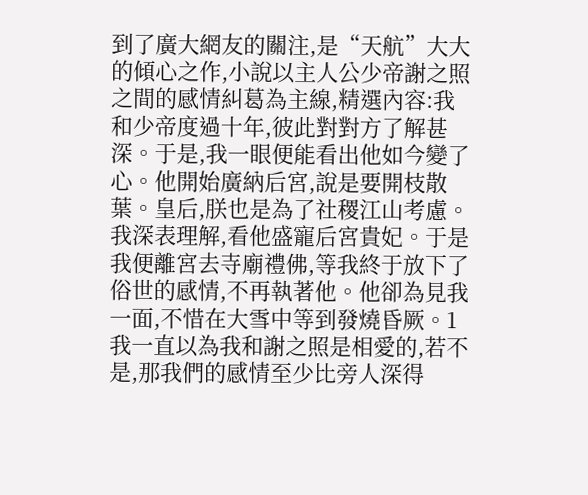到了廣大網友的關注,是“天航”大大的傾心之作,小說以主人公少帝謝之照之間的感情糾葛為主線,精選內容:我和少帝度過十年,彼此對對方了解甚深。于是,我一眼便能看出他如今變了心。他開始廣納后宮,說是要開枝散葉。皇后,朕也是為了社稷江山考慮。我深表理解,看他盛寵后宮貴妃。于是我便離宮去寺廟禮佛,等我終于放下了俗世的感情,不再執著他。他卻為見我一面,不惜在大雪中等到發燒昏厥。1我一直以為我和謝之照是相愛的,若不是,那我們的感情至少比旁人深得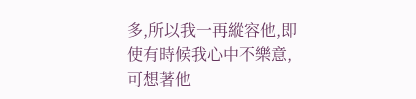多,所以我一再縱容他,即使有時候我心中不樂意,可想著他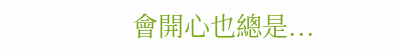會開心也總是...